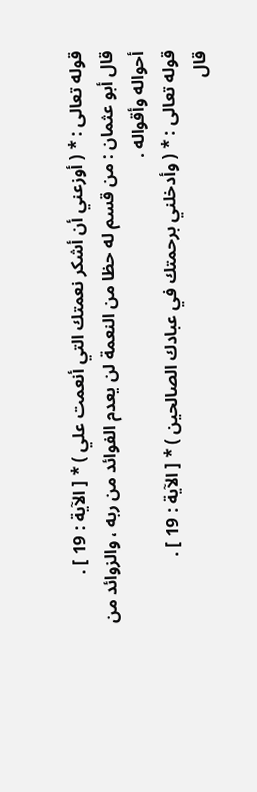قوله تعالى : * ( أوزعني أن أشكر نعمتك التي أنعمت علي ) * [ الآية : 19 ] .
قال أبو عثمان : من قسم له حظا من النعمة لن يعدم الفوائد من ربه ، والزوائد من
أحواله وأقواله .
قوله تعالى : * ( وأدخلني برحمتك في عبادك الصالحين ) * [ الآية : 19 ] .
قال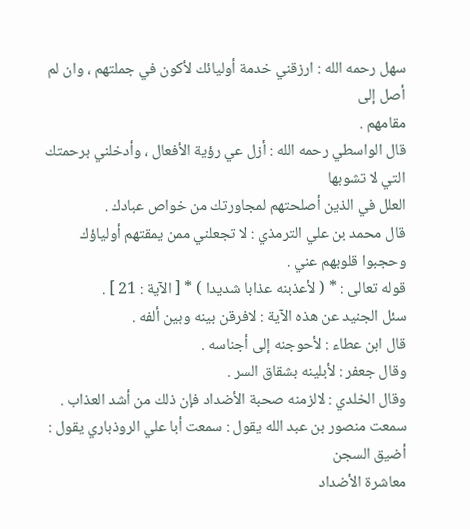سهل رحمه الله : ارزقني خدمة أوليائك لأكون في جملتهم ، وان لم أصل إلى
مقامهم .
قال الواسطي رحمه الله : أزل عي رؤية الأفعال ، وأدخلني برحمتك التي لا تشوبها
العلل في الذين أصلحتهم لمجاورتك من خواص عبادك .
قال محمد بن علي الترمذي : لا تجعلني ممن يمقتهم أولياؤك وحجبوا قلوبهم عني .
قوله تعالى : * ( لأعذبنه عذابا شديدا ) * [ الآية : 21 ] .
سئل الجنيد عن هذه الآية : لافرقن بينه وبين ألفه .
قال ابن عطاء : لأحوجنه إلى أجناسه .
وقال جعفر : لأبلينه بشقاق السر .
وقال الخلدي : لالزمنه صحبة الأضداد فإن ذلك من أشد العذاب .
سمعت منصور بن عبد الله يقول : سمعت أبا علي الروذباري يقول : أضيق السجن
معاشرة الأضداد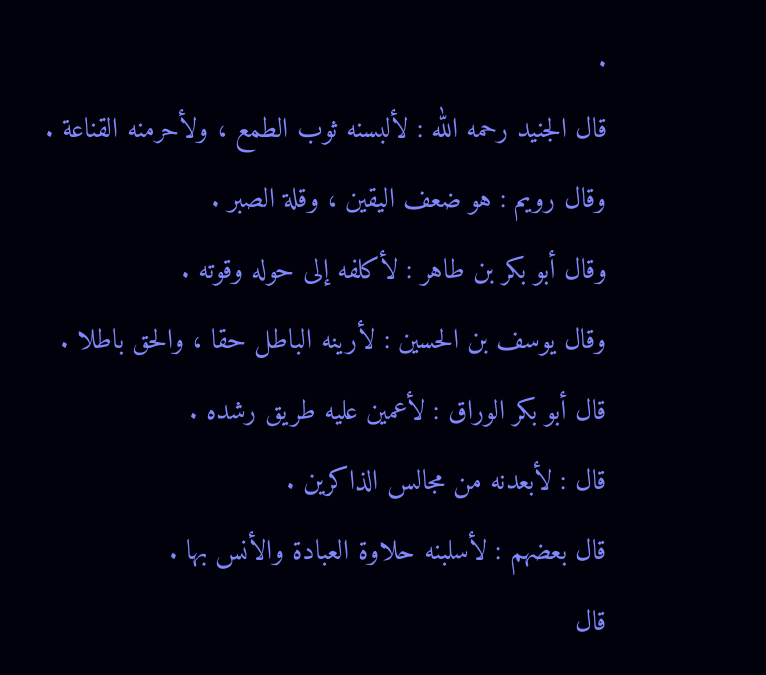.
قال الجنيد رحمه الله : لألبسنه ثوب الطمع ، ولأحرمنه القناعة .
وقال رويم : هو ضعف اليقين ، وقلة الصبر .
وقال أبو بكر بن طاهر : لأكلفه إلى حوله وقوته .
وقال يوسف بن الحسين : لأرينه الباطل حقا ، والحق باطلا .
قال أبو بكر الوراق : لأعمين عليه طريق رشده .
قال : لأبعدنه من مجالس الذاكرين .
قال بعضهم : لأسلبنه حلاوة العبادة والأنس بها .
قال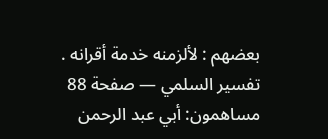بعضهم : لألزمنه خدمة أقرانه .
تفسير السلمي — صفحة 88
مساهمون: أبي عبد الرحمن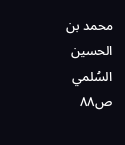محمد بن الحسين السُلمي
ص٨٨